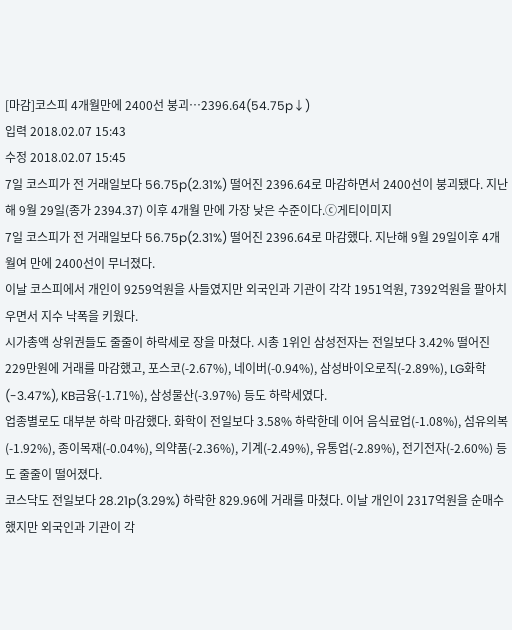[마감]코스피 4개월만에 2400선 붕괴…2396.64(54.75p↓)
입력 2018.02.07 15:43
수정 2018.02.07 15:45
7일 코스피가 전 거래일보다 56.75p(2.31%) 떨어진 2396.64로 마감하면서 2400선이 붕괴됐다. 지난해 9월 29일(종가 2394.37) 이후 4개월 만에 가장 낮은 수준이다.ⓒ게티이미지
7일 코스피가 전 거래일보다 56.75p(2.31%) 떨어진 2396.64로 마감했다. 지난해 9월 29일이후 4개월여 만에 2400선이 무너졌다.
이날 코스피에서 개인이 9259억원을 사들였지만 외국인과 기관이 각각 1951억원, 7392억원을 팔아치우면서 지수 낙폭을 키웠다.
시가총액 상위권들도 줄줄이 하락세로 장을 마쳤다. 시총 1위인 삼성전자는 전일보다 3.42% 떨어진 229만원에 거래를 마감했고, 포스코(-2.67%), 네이버(-0.94%), 삼성바이오로직(-2.89%), LG화학(-3.47%), KB금융(-1.71%), 삼성물산(-3.97%) 등도 하락세였다.
업종별로도 대부분 하락 마감했다. 화학이 전일보다 3.58% 하락한데 이어 음식료업(-1.08%), 섬유의복(-1.92%), 종이목재(-0.04%), 의약품(-2.36%), 기계(-2.49%), 유통업(-2.89%), 전기전자(-2.60%) 등도 줄줄이 떨어졌다.
코스닥도 전일보다 28.21p(3.29%) 하락한 829.96에 거래를 마쳤다. 이날 개인이 2317억원을 순매수했지만 외국인과 기관이 각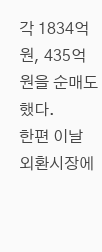각 1834억원, 435억원을 순매도했다.
한편 이날 외환시장에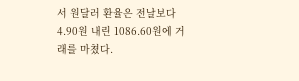서 원달러 환율은 전날보다 4.90원 내린 1086.60원에 거래를 마쳤다.